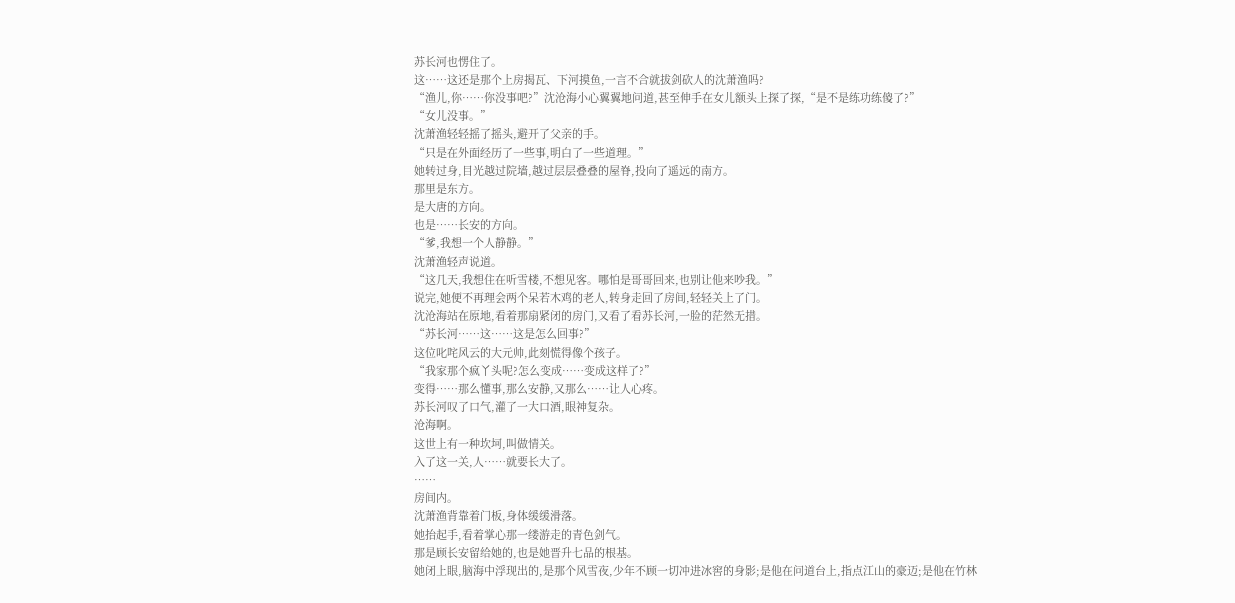苏长河也愣住了。
这……这还是那个上房揭瓦、下河摸鱼,一言不合就拔剑砍人的沈萧渔吗?
“渔儿,你……你没事吧?”沈沧海小心翼翼地问道,甚至伸手在女儿额头上探了探,“是不是练功练傻了?”
“女儿没事。”
沈萧渔轻轻摇了摇头,避开了父亲的手。
“只是在外面经历了一些事,明白了一些道理。”
她转过身,目光越过院墙,越过层层叠叠的屋脊,投向了遥远的南方。
那里是东方。
是大唐的方向。
也是……长安的方向。
“爹,我想一个人静静。”
沈萧渔轻声说道。
“这几天,我想住在听雪楼,不想见客。哪怕是哥哥回来,也别让他来吵我。”
说完,她便不再理会两个呆若木鸡的老人,转身走回了房间,轻轻关上了门。
沈沧海站在原地,看着那扇紧闭的房门,又看了看苏长河,一脸的茫然无措。
“苏长河……这……这是怎么回事?”
这位叱咤风云的大元帅,此刻慌得像个孩子。
“我家那个疯丫头呢?怎么变成……变成这样了?”
变得……那么懂事,那么安静,又那么……让人心疼。
苏长河叹了口气,灌了一大口酒,眼神复杂。
沧海啊。
这世上有一种坎坷,叫做情关。
入了这一关,人……就要长大了。
……
房间内。
沈萧渔背靠着门板,身体缓缓滑落。
她抬起手,看着掌心那一缕游走的青色剑气。
那是顾长安留给她的,也是她晋升七品的根基。
她闭上眼,脑海中浮现出的,是那个风雪夜,少年不顾一切冲进冰窖的身影;是他在问道台上,指点江山的豪迈;是他在竹林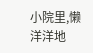小院里,懒洋洋地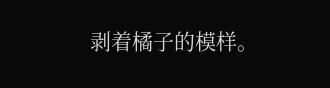剥着橘子的模样。